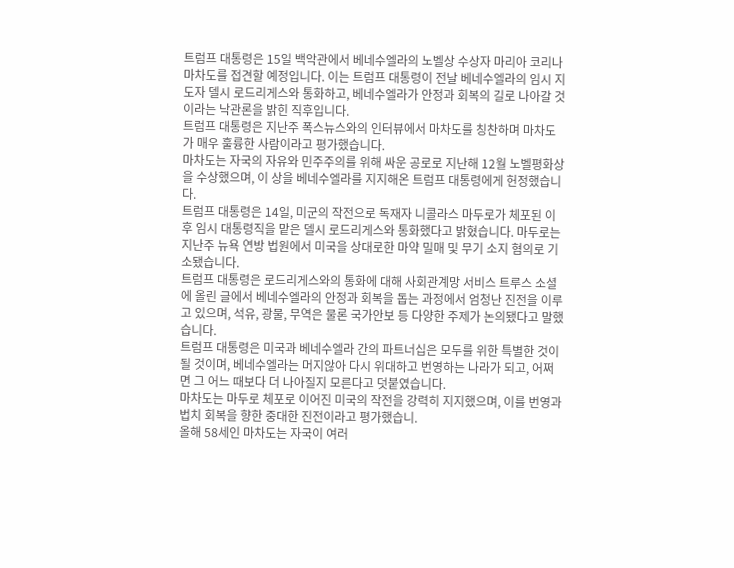트럼프 대통령은 15일 백악관에서 베네수엘라의 노벨상 수상자 마리아 코리나 마차도를 접견할 예정입니다. 이는 트럼프 대통령이 전날 베네수엘라의 임시 지도자 델시 로드리게스와 통화하고, 베네수엘라가 안정과 회복의 길로 나아갈 것이라는 낙관론을 밝힌 직후입니다.
트럼프 대통령은 지난주 폭스뉴스와의 인터뷰에서 마차도를 칭찬하며 마차도가 매우 훌륭한 사람이라고 평가했습니다.
마차도는 자국의 자유와 민주주의를 위해 싸운 공로로 지난해 12월 노벨평화상을 수상했으며, 이 상을 베네수엘라를 지지해온 트럼프 대통령에게 헌정했습니다.
트럼프 대통령은 14일, 미군의 작전으로 독재자 니콜라스 마두로가 체포된 이후 임시 대통령직을 맡은 델시 로드리게스와 통화했다고 밝혔습니다. 마두로는 지난주 뉴욕 연방 법원에서 미국을 상대로한 마약 밀매 및 무기 소지 혐의로 기소됐습니다.
트럼프 대통령은 로드리게스와의 통화에 대해 사회관계망 서비스 트루스 소셜에 올린 글에서 베네수엘라의 안정과 회복을 돕는 과정에서 엄청난 진전을 이루고 있으며, 석유, 광물, 무역은 물론 국가안보 등 다양한 주제가 논의됐다고 말했습니다.
트럼프 대통령은 미국과 베네수엘라 간의 파트너십은 모두를 위한 특별한 것이 될 것이며, 베네수엘라는 머지않아 다시 위대하고 번영하는 나라가 되고, 어쩌면 그 어느 때보다 더 나아질지 모른다고 덧붙였습니다.
마차도는 마두로 체포로 이어진 미국의 작전을 강력히 지지했으며, 이를 번영과 법치 회복을 향한 중대한 진전이라고 평가했습니.
올해 58세인 마차도는 자국이 여러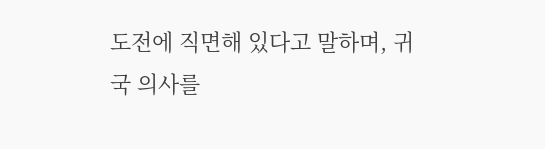도전에 직면해 있다고 말하며, 귀국 의사를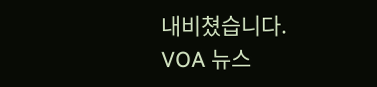내비쳤습니다.
VOA 뉴스